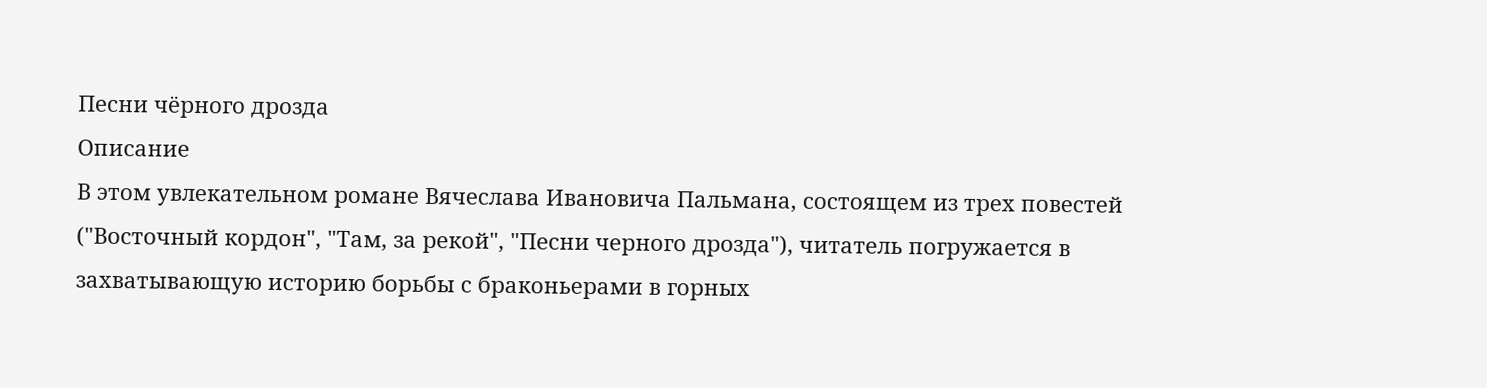Песни чёрного дрозда
Описание
В этом увлекательном романе Вячеслава Ивановича Пальмана, состоящем из трех повестей ("Восточный кордон", "Там, за рекой", "Песни черного дрозда"), читатель погружается в захватывающую историю борьбы с браконьерами в горных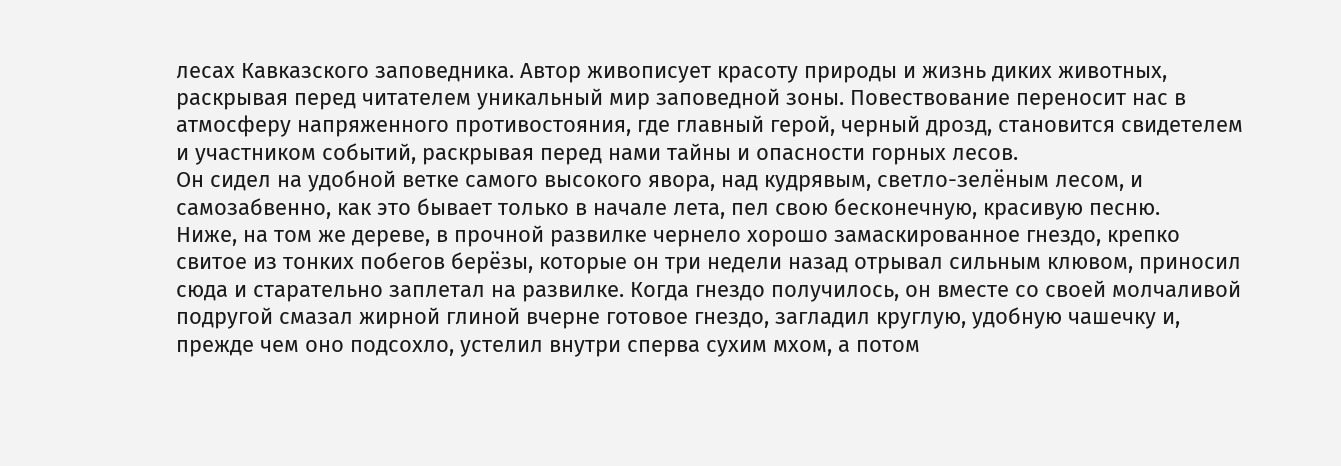лесах Кавказского заповедника. Автор живописует красоту природы и жизнь диких животных, раскрывая перед читателем уникальный мир заповедной зоны. Повествование переносит нас в атмосферу напряженного противостояния, где главный герой, черный дрозд, становится свидетелем и участником событий, раскрывая перед нами тайны и опасности горных лесов.
Он сидел на удобной ветке самого высокого явора, над кудрявым, светло-зелёным лесом, и самозабвенно, как это бывает только в начале лета, пел свою бесконечную, красивую песню.
Ниже, на том же дереве, в прочной развилке чернело хорошо замаскированное гнездо, крепко свитое из тонких побегов берёзы, которые он три недели назад отрывал сильным клювом, приносил сюда и старательно заплетал на развилке. Когда гнездо получилось, он вместе со своей молчаливой подругой смазал жирной глиной вчерне готовое гнездо, загладил круглую, удобную чашечку и, прежде чем оно подсохло, устелил внутри сперва сухим мхом, а потом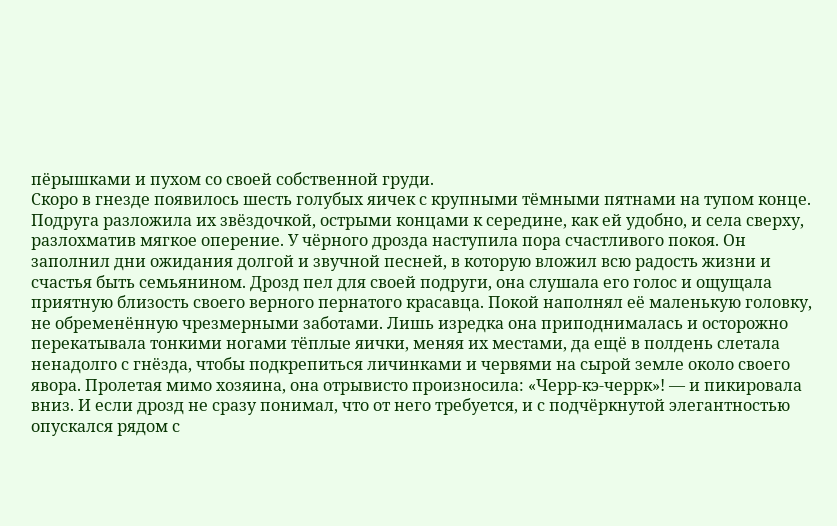пёрышками и пухом со своей собственной груди.
Скоро в гнезде появилось шесть голубых яичек с крупными тёмными пятнами на тупом конце. Подруга разложила их звёздочкой, острыми концами к середине, как ей удобно, и села сверху, разлохматив мягкое оперение. У чёрного дрозда наступила пора счастливого покоя. Он заполнил дни ожидания долгой и звучной песней, в которую вложил всю радость жизни и счастья быть семьянином. Дрозд пел для своей подруги, она слушала его голос и ощущала приятную близость своего верного пернатого красавца. Покой наполнял её маленькую головку, не обременённую чрезмерными заботами. Лишь изредка она приподнималась и осторожно перекатывала тонкими ногами тёплые яички, меняя их местами, да ещё в полдень слетала ненадолго с гнёзда, чтобы подкрепиться личинками и червями на сырой земле около своего явора. Пролетая мимо хозяина, она отрывисто произносила: «Черр-кэ-черрк»! — и пикировала вниз. И если дрозд не сразу понимал, что от него требуется, и с подчёркнутой элегантностью опускался рядом с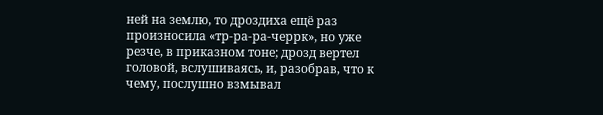ней на землю, то дроздиха ещё раз произносила «тр-ра-ра-черрк», но уже резче, в приказном тоне; дрозд вертел головой, вслушиваясь, и, разобрав, что к чему, послушно взмывал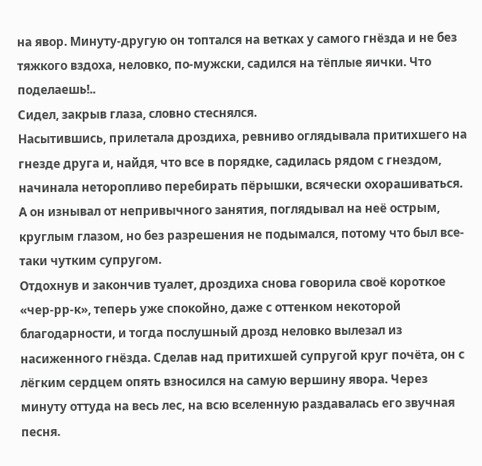на явор. Минуту-другую он топтался на ветках у самого гнёзда и не без тяжкого вздоха, неловко, по-мужски, садился на тёплые яички. Что поделаешь!..
Сидел, закрыв глаза, словно стеснялся.
Насытившись, прилетала дроздиха, ревниво оглядывала притихшего на гнезде друга и, найдя, что все в порядке, садилась рядом с гнездом, начинала неторопливо перебирать пёрышки, всячески охорашиваться. А он изнывал от непривычного занятия, поглядывал на неё острым, круглым глазом, но без разрешения не подымался, потому что был все-таки чутким супругом.
Отдохнув и закончив туалет, дроздиха снова говорила своё короткое «чер-рр-к», теперь уже спокойно, даже с оттенком некоторой благодарности, и тогда послушный дрозд неловко вылезал из насиженного гнёзда. Сделав над притихшей супругой круг почёта, он с лёгким сердцем опять взносился на самую вершину явора. Через минуту оттуда на весь лес, на всю вселенную раздавалась его звучная песня.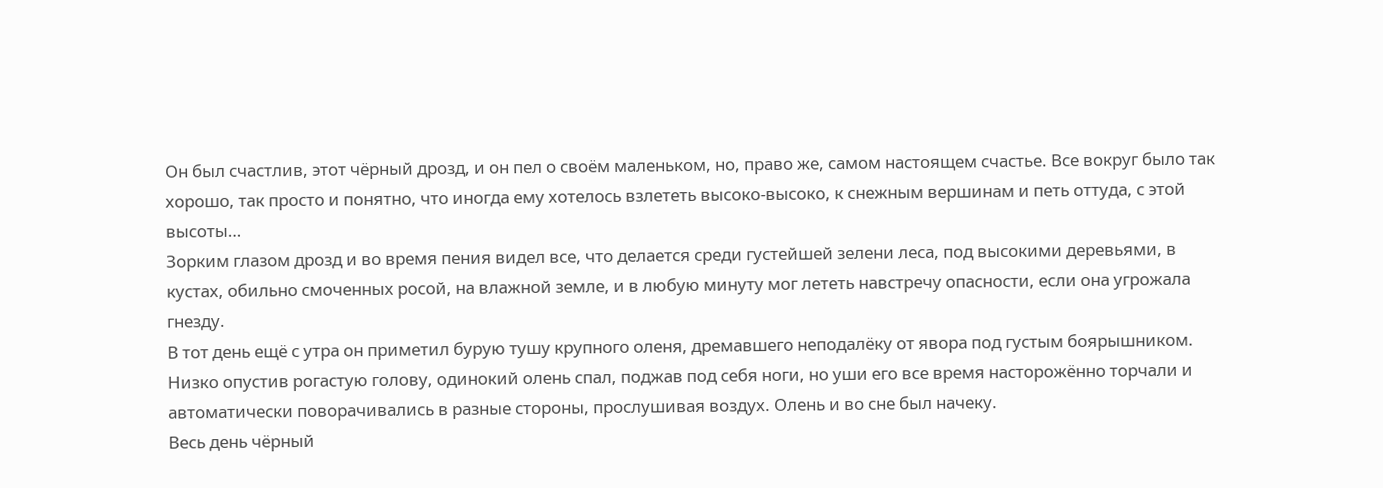Он был счастлив, этот чёрный дрозд, и он пел о своём маленьком, но, право же, самом настоящем счастье. Все вокруг было так хорошо, так просто и понятно, что иногда ему хотелось взлететь высоко-высоко, к снежным вершинам и петь оттуда, с этой высоты…
Зорким глазом дрозд и во время пения видел все, что делается среди густейшей зелени леса, под высокими деревьями, в кустах, обильно смоченных росой, на влажной земле, и в любую минуту мог лететь навстречу опасности, если она угрожала гнезду.
В тот день ещё с утра он приметил бурую тушу крупного оленя, дремавшего неподалёку от явора под густым боярышником. Низко опустив рогастую голову, одинокий олень спал, поджав под себя ноги, но уши его все время насторожённо торчали и автоматически поворачивались в разные стороны, прослушивая воздух. Олень и во сне был начеку.
Весь день чёрный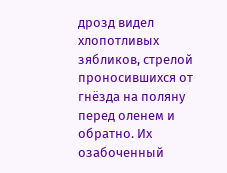дрозд видел хлопотливых зябликов, стрелой проносившихся от гнёзда на поляну перед оленем и обратно. Их озабоченный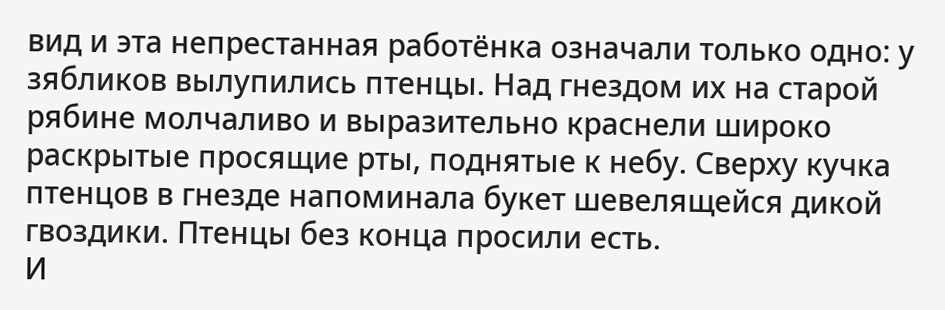вид и эта непрестанная работёнка означали только одно: у зябликов вылупились птенцы. Над гнездом их на старой рябине молчаливо и выразительно краснели широко раскрытые просящие рты, поднятые к небу. Сверху кучка птенцов в гнезде напоминала букет шевелящейся дикой гвоздики. Птенцы без конца просили есть.
И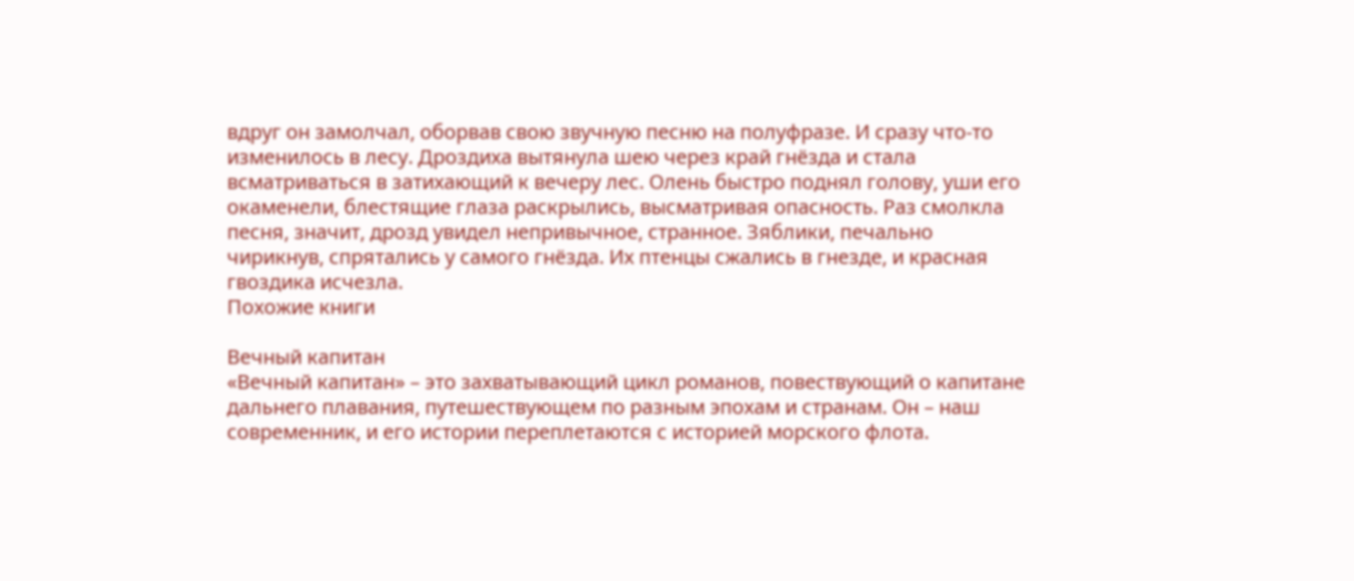вдруг он замолчал, оборвав свою звучную песню на полуфразе. И сразу что-то изменилось в лесу. Дроздиха вытянула шею через край гнёзда и стала всматриваться в затихающий к вечеру лес. Олень быстро поднял голову, уши его окаменели, блестящие глаза раскрылись, высматривая опасность. Раз смолкла песня, значит, дрозд увидел непривычное, странное. Зяблики, печально чирикнув, спрятались у самого гнёзда. Их птенцы сжались в гнезде, и красная гвоздика исчезла.
Похожие книги

Вечный капитан
«Вечный капитан» – это захватывающий цикл романов, повествующий о капитане дальнего плавания, путешествующем по разным эпохам и странам. Он – наш современник, и его истории переплетаются с историей морского флота.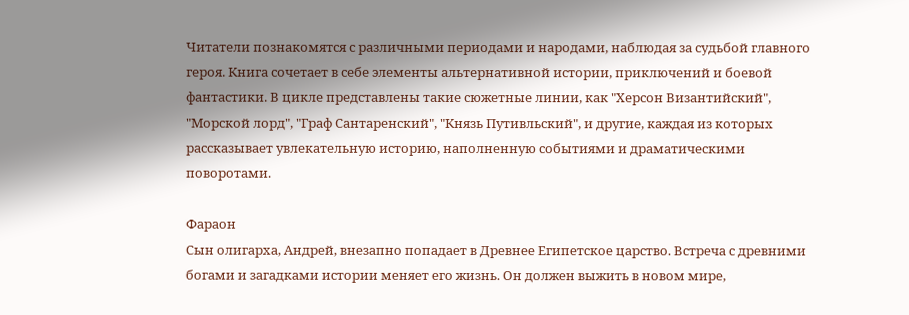Читатели познакомятся с различными периодами и народами, наблюдая за судьбой главного героя. Книга сочетает в себе элементы альтернативной истории, приключений и боевой фантастики. В цикле представлены такие сюжетные линии, как "Херсон Византийский", "Морской лорд", "Граф Сантаренский", "Князь Путивльский", и другие, каждая из которых рассказывает увлекательную историю, наполненную событиями и драматическими поворотами.

Фараон
Сын олигарха, Андрей, внезапно попадает в Древнее Египетское царство. Встреча с древними богами и загадками истории меняет его жизнь. Он должен выжить в новом мире,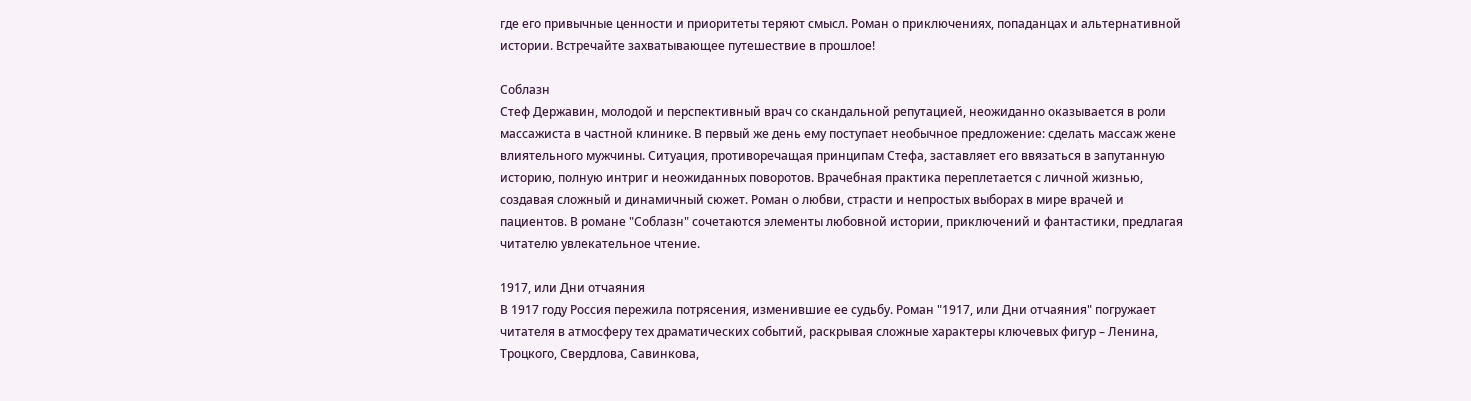где его привычные ценности и приоритеты теряют смысл. Роман о приключениях, попаданцах и альтернативной истории. Встречайте захватывающее путешествие в прошлое!

Соблазн
Стеф Державин, молодой и перспективный врач со скандальной репутацией, неожиданно оказывается в роли массажиста в частной клинике. В первый же день ему поступает необычное предложение: сделать массаж жене влиятельного мужчины. Ситуация, противоречащая принципам Стефа, заставляет его ввязаться в запутанную историю, полную интриг и неожиданных поворотов. Врачебная практика переплетается с личной жизнью, создавая сложный и динамичный сюжет. Роман о любви, страсти и непростых выборах в мире врачей и пациентов. В романе "Соблазн" сочетаются элементы любовной истории, приключений и фантастики, предлагая читателю увлекательное чтение.

1917, или Дни отчаяния
В 1917 году Россия пережила потрясения, изменившие ее судьбу. Роман "1917, или Дни отчаяния" погружает читателя в атмосферу тех драматических событий, раскрывая сложные характеры ключевых фигур – Ленина, Троцкого, Свердлова, Савинкова,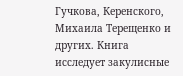Гучкова, Керенского, Михаила Терещенко и других. Книга исследует закулисные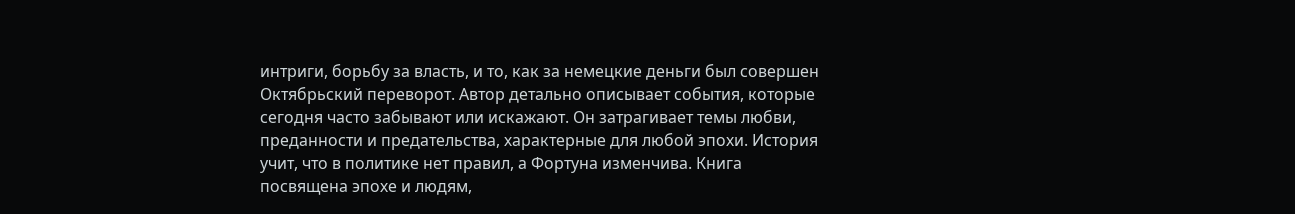интриги, борьбу за власть, и то, как за немецкие деньги был совершен Октябрьский переворот. Автор детально описывает события, которые сегодня часто забывают или искажают. Он затрагивает темы любви, преданности и предательства, характерные для любой эпохи. История учит, что в политике нет правил, а Фортуна изменчива. Книга посвящена эпохе и людям,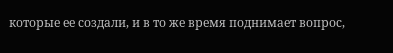которые ее создали, и в то же время поднимает вопрос,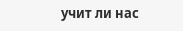учит ли нас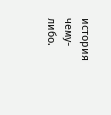история чему-либо.